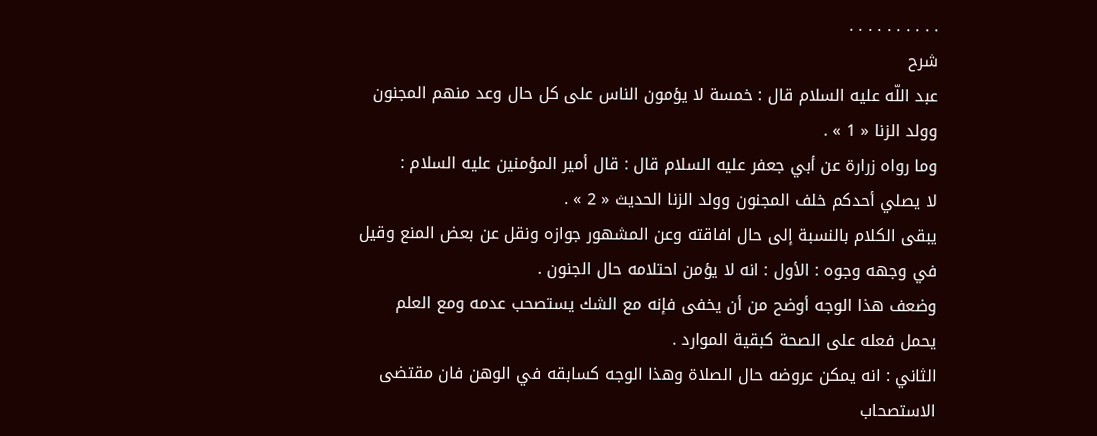. . . . . . . . . .
شرح
عبد اللّه عليه السلام قال : خمسة لا يؤمون الناس على كل حال وعد منهم المجنون وولد الزنا « 1 » .
وما رواه زرارة عن أبي جعفر عليه السلام قال : قال أمير المؤمنين عليه السلام :
لا يصلي أحدكم خلف المجنون وولد الزنا الحديث « 2 » .
يبقى الكلام بالنسبة إلى حال افاقته وعن المشهور جوازه ونقل عن بعض المنع وقيل في وجهه وجوه : الأول : انه لا يؤمن احتلامه حال الجنون .
وضعف هذا الوجه أوضح من أن يخفى فإنه مع الشك يستصحب عدمه ومع العلم يحمل فعله على الصحة كبقية الموارد .
الثاني : انه يمكن عروضه حال الصلاة وهذا الوجه كسابقه في الوهن فان مقتضى الاستصحاب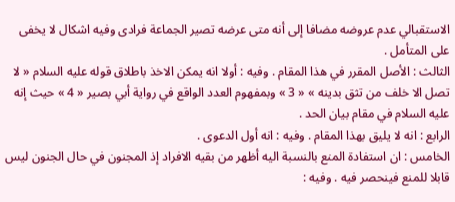الاستقبالي عدم عروضه مضافا إلى أنه متى عرضه تصير الجماعة فرادى وفيه اشكال لا يخفى على المتأمل .
الثالث : الأصل المقرر في هذا المقام . وفيه : أولا انه يمكن الاخذ باطلاق قوله عليه السلام « لا تصل الا خلف من تثق بدينه » « 3 » وبمفهوم العدد الواقع في رواية أبي بصير « 4 » حيث إنه عليه السلام في مقام بيان الحد .
الرابع : انه لا يليق بهذا المقام . وفيه : انه أول الدعوى .
الخامس : ان استفادة المنع بالنسبة اليه أظهر من بقيه الافراد إذ المجنون في حال الجنون ليس قابلا للمنع فينحصر فيه . وفيه :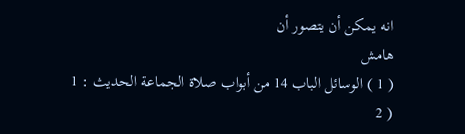انه يمكن أن يتصور أن
هامش
( 1 ) الوسائل الباب 14 من أبواب صلاة الجماعة الحديث : 1
( 2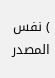) نفس المصدر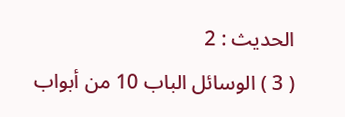الحديث : 2
( 3 ) الوسائل الباب 10 من أبواب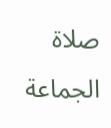صلاة الجماعة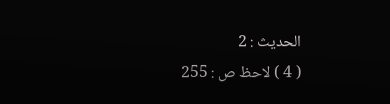الحديث : 2
( 4 ) لاحظ ص : 255